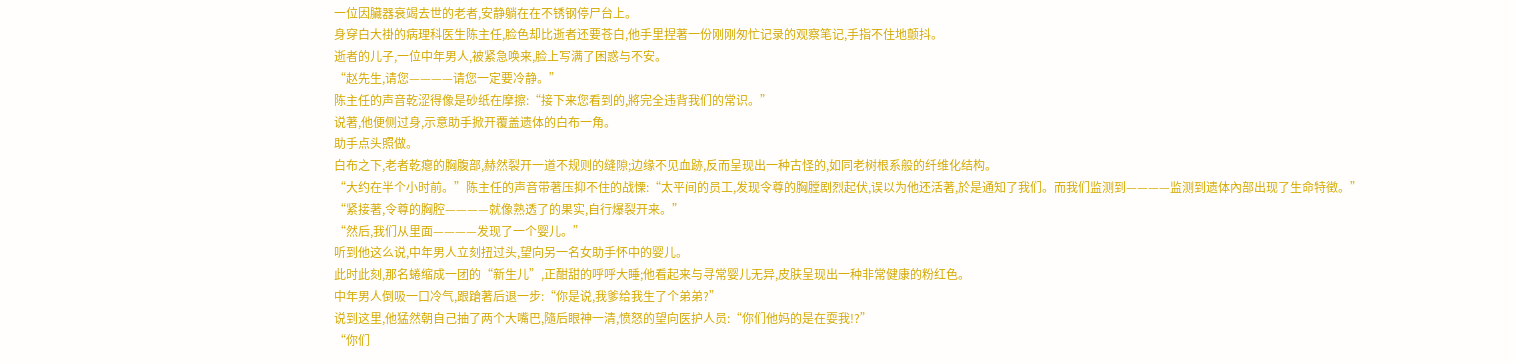一位因臟器衰竭去世的老者,安静躺在在不锈钢停尸台上。
身穿白大褂的病理科医生陈主任,脸色却比逝者还要苍白,他手里捏著一份刚刚匆忙记录的观察笔记,手指不住地颤抖。
逝者的儿子,一位中年男人,被紧急唤来,脸上写满了困惑与不安。
“赵先生,请您————请您一定要冷静。”
陈主任的声音乾涩得像是砂纸在摩擦:“接下来您看到的,將完全违背我们的常识。”
说著,他便侧过身,示意助手掀开覆盖遗体的白布一角。
助手点头照做。
白布之下,老者乾瘪的胸腹部,赫然裂开一道不规则的缝隙;边缘不见血跡,反而呈现出一种古怪的,如同老树根系般的纤维化结构。
“大约在半个小时前。”陈主任的声音带著压抑不住的战慄:“太平间的员工,发现令尊的胸膛剧烈起伏,误以为他还活著,於是通知了我们。而我们监测到————监测到遗体內部出现了生命特徵。”
“紧接著,令尊的胸腔————就像熟透了的果实,自行爆裂开来。”
“然后,我们从里面————发现了一个婴儿。”
听到他这么说,中年男人立刻扭过头,望向另一名女助手怀中的婴儿。
此时此刻,那名蜷缩成一团的“新生儿”,正酣甜的呼呼大睡;他看起来与寻常婴儿无异,皮肤呈现出一种非常健康的粉红色。
中年男人倒吸一口冷气,跟蹌著后退一步:“你是说,我爹给我生了个弟弟?”
说到这里,他猛然朝自己抽了两个大嘴巴,隨后眼神一清,愤怒的望向医护人员:“你们他妈的是在耍我!?”
“你们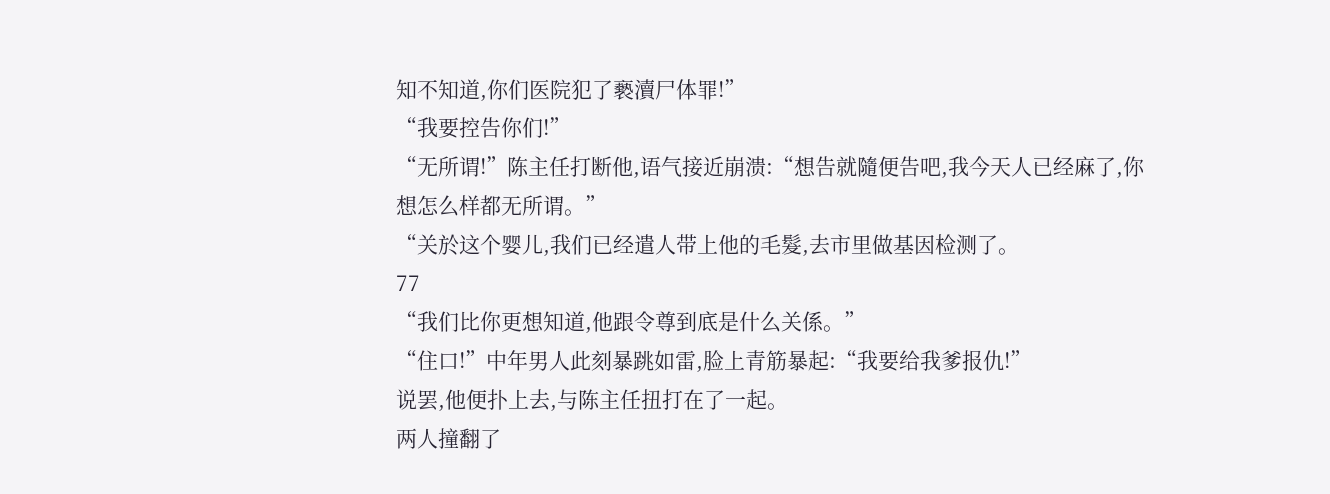知不知道,你们医院犯了褻瀆尸体罪!”
“我要控告你们!”
“无所谓!”陈主任打断他,语气接近崩溃:“想告就隨便告吧,我今天人已经麻了,你想怎么样都无所谓。”
“关於这个婴儿,我们已经遣人带上他的毛髮,去市里做基因检测了。
77
“我们比你更想知道,他跟令尊到底是什么关係。”
“住口!”中年男人此刻暴跳如雷,脸上青筋暴起:“我要给我爹报仇!”
说罢,他便扑上去,与陈主任扭打在了一起。
两人撞翻了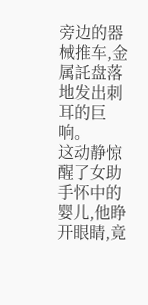旁边的器械推车,金属託盘落地发出刺耳的巨响。
这动静惊醒了女助手怀中的婴儿,他睁开眼睛,竟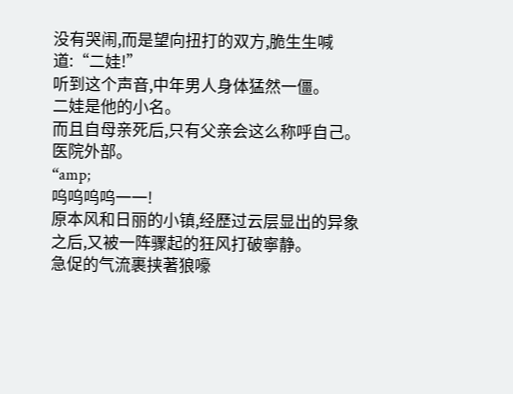没有哭闹,而是望向扭打的双方,脆生生喊道:“二娃!”
听到这个声音,中年男人身体猛然一僵。
二娃是他的小名。
而且自母亲死后,只有父亲会这么称呼自己。
医院外部。
“amp;
呜呜呜呜一一!
原本风和日丽的小镇,经歷过云层显出的异象之后,又被一阵骤起的狂风打破寧静。
急促的气流裹挟著狼嚎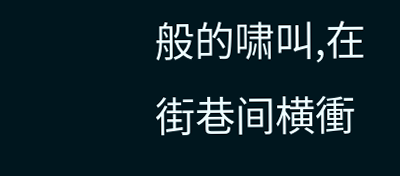般的啸叫,在街巷间横衝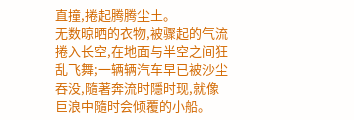直撞,捲起腾腾尘土。
无数晾晒的衣物,被骤起的气流捲入长空,在地面与半空之间狂乱飞舞;一辆辆汽车早已被沙尘吞没,隨著奔流时隱时现,就像巨浪中隨时会倾覆的小船。